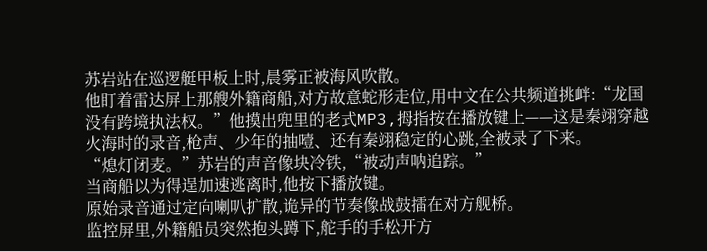苏岩站在巡逻艇甲板上时,晨雾正被海风吹散。
他盯着雷达屏上那艘外籍商船,对方故意蛇形走位,用中文在公共频道挑衅:“龙国没有跨境执法权。”他摸出兜里的老式MP3,拇指按在播放键上——这是秦翊穿越火海时的录音,枪声、少年的抽噎、还有秦翊稳定的心跳,全被录了下来。
“熄灯闭麦。”苏岩的声音像块冷铁,“被动声呐追踪。”
当商船以为得逞加速逃离时,他按下播放键。
原始录音通过定向喇叭扩散,诡异的节奏像战鼓擂在对方舰桥。
监控屏里,外籍船员突然抱头蹲下,舵手的手松开方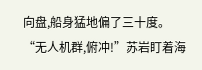向盘,船身猛地偏了三十度。
“无人机群,俯冲!”苏岩盯着海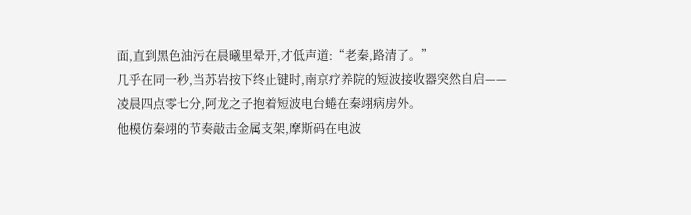面,直到黑色油污在晨曦里晕开,才低声道:“老秦,路清了。”
几乎在同一秒,当苏岩按下终止键时,南京疗养院的短波接收器突然自启——凌晨四点零七分,阿龙之子抱着短波电台蜷在秦翊病房外。
他模仿秦翊的节奏敲击金属支架,摩斯码在电波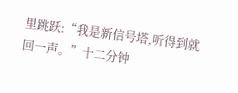里跳跃:“我是新信号塔,听得到就回一声。”十二分钟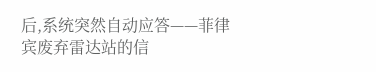后,系统突然自动应答——菲律宾废弃雷达站的信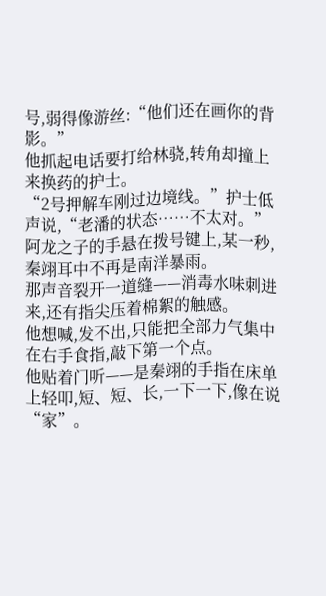号,弱得像游丝:“他们还在画你的背影。”
他抓起电话要打给林骁,转角却撞上来换药的护士。
“2号押解车刚过边境线。”护士低声说,“老潘的状态……不太对。”
阿龙之子的手悬在拨号键上,某一秒,秦翊耳中不再是南洋暴雨。
那声音裂开一道缝——消毒水味刺进来,还有指尖压着棉絮的触感。
他想喊,发不出,只能把全部力气集中在右手食指,敲下第一个点。
他贴着门听——是秦翊的手指在床单上轻叩,短、短、长,一下一下,像在说“家”。